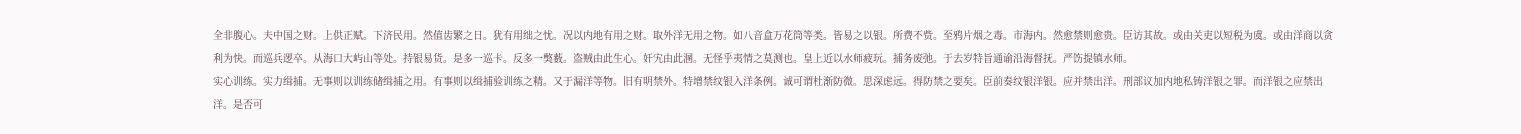全非腹心。夫中国之财。上供正赋。下济民用。然值齿繁之日。犹有用绌之忧。况以内地有用之财。取外洋无用之物。如八音盒万花筒等类。皆易之以银。所费不赀。至鸦片烟之毒。市海内。然愈禁则愈贵。臣访其故。或由关吏以短税为虞。或由洋商以贪利为快。而巡兵逻卒。从海口大屿山等处。持银易货。是多一巡卡。反多一獘薮。盗贼由此生心。奸宄由此溷。无怪乎夷情之莫测也。皇上近以水师疲玩。捕务废弛。于去岁特旨通谕沿海督抚。严饬提镇水师。
实心训练。实力缉捕。无事则以训练储缉捕之用。有事则以缉捕验训练之精。又于漏洋等物。旧有明禁外。特增禁纹银入洋条例。诚可谓杜渐防微。思深虑远。得防禁之要矣。臣前奏纹银洋银。应并禁出洋。刑部议加内地私铸洋银之罪。而洋银之应禁出洋。是否可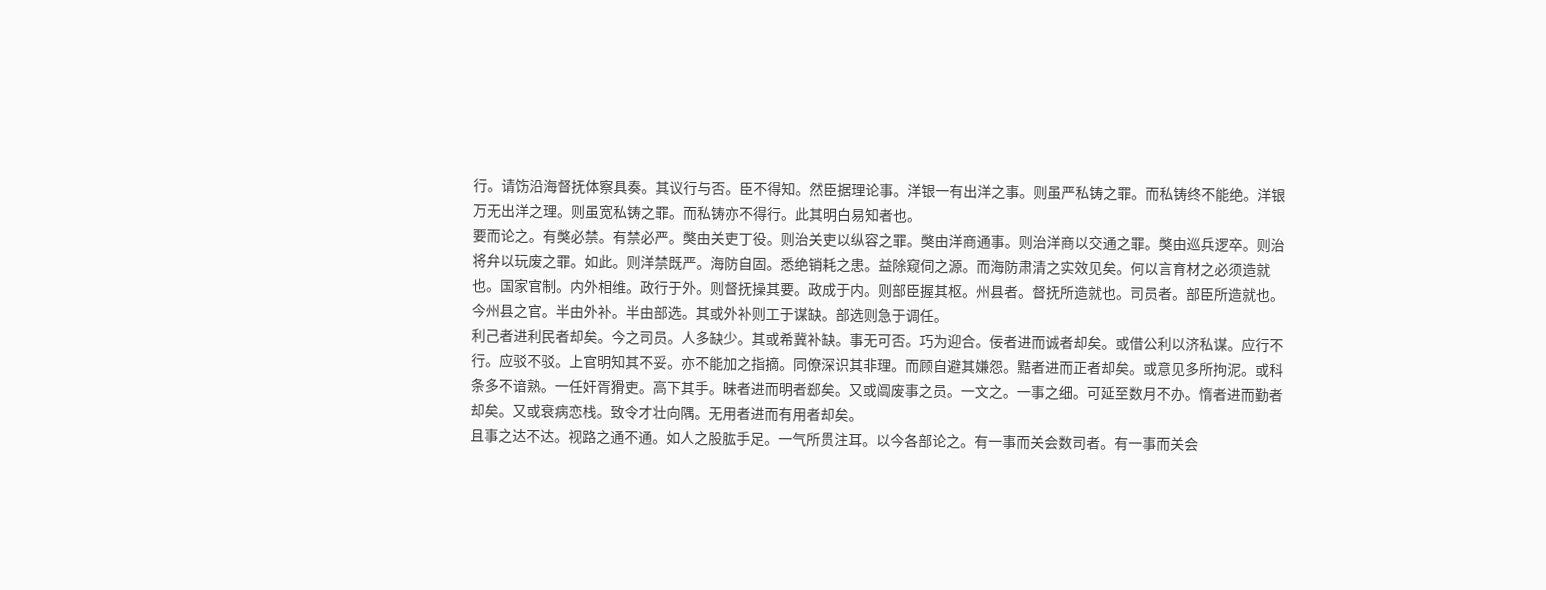行。请饬沿海督抚体察具奏。其议行与否。臣不得知。然臣据理论事。洋银一有出洋之事。则虽严私铸之罪。而私铸终不能绝。洋银万无出洋之理。则虽宽私铸之罪。而私铸亦不得行。此其明白易知者也。
要而论之。有獘必禁。有禁必严。獘由关吏丁役。则治关吏以纵容之罪。獘由洋商通事。则治洋商以交通之罪。獘由巡兵逻卒。则治将弁以玩废之罪。如此。则洋禁既严。海防自固。悉绝销耗之患。益除窥伺之源。而海防肃清之实效见矣。何以言育材之必须造就也。国家官制。内外相维。政行于外。则督抚操其要。政成于内。则部臣握其枢。州县者。督抚所造就也。司员者。部臣所造就也。今州县之官。半由外补。半由部选。其或外补则工于谋缺。部选则急于调任。
利己者进利民者却矣。今之司员。人多缺少。其或希冀补缺。事无可否。巧为迎合。佞者进而诚者却矣。或借公利以济私谋。应行不行。应驳不驳。上官明知其不妥。亦不能加之指摘。同僚深识其非理。而顾自避其嫌怨。黠者进而正者却矣。或意见多所拘泥。或科条多不谙熟。一任奸胥猾吏。高下其手。昧者进而明者郄矣。又或阘废事之员。一文之。一事之细。可延至数月不办。惰者进而勤者却矣。又或衰病恋栈。致令才壮向隅。无用者进而有用者却矣。
且事之达不达。视路之通不通。如人之股肱手足。一气所贯注耳。以今各部论之。有一事而关会数司者。有一事而关会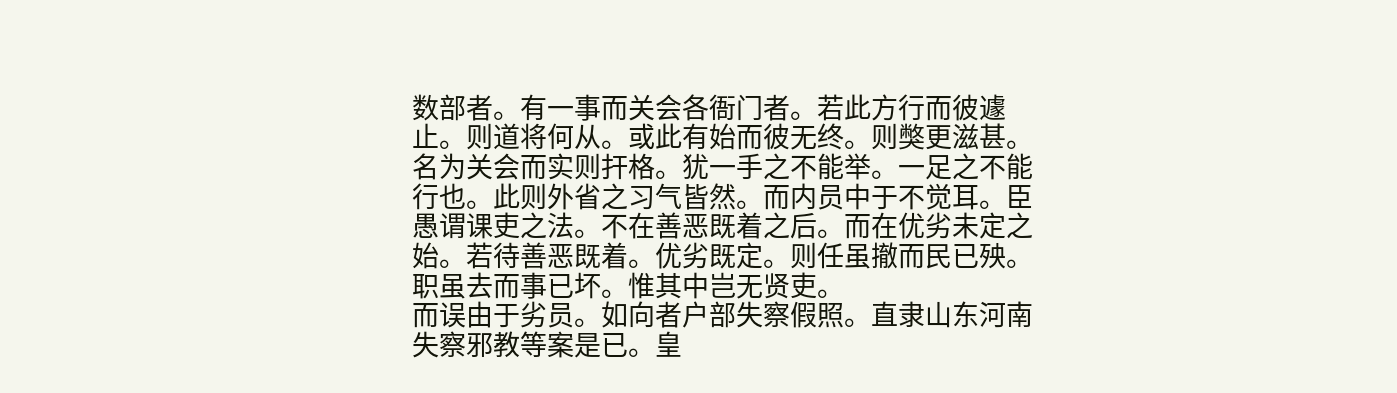数部者。有一事而关会各衙门者。若此方行而彼遽止。则道将何从。或此有始而彼无终。则獘更滋甚。名为关会而实则扞格。犹一手之不能举。一足之不能行也。此则外省之习气皆然。而内员中于不觉耳。臣愚谓课吏之法。不在善恶既着之后。而在优劣未定之始。若待善恶既着。优劣既定。则任虽撤而民已殃。职虽去而事已坏。惟其中岂无贤吏。
而误由于劣员。如向者户部失察假照。直隶山东河南失察邪教等案是已。皇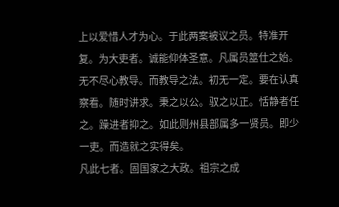上以爱惜人才为心。于此两案被议之员。特准开复。为大吏者。诚能仰体圣意。凡属员筮仕之始。无不尽心教导。而教导之法。初无一定。要在认真察看。随时讲求。秉之以公。驭之以正。恬静者任之。躁进者抑之。如此则州县部属多一贤员。即少一吏。而造就之实得矣。
凡此七者。固国家之大政。祖宗之成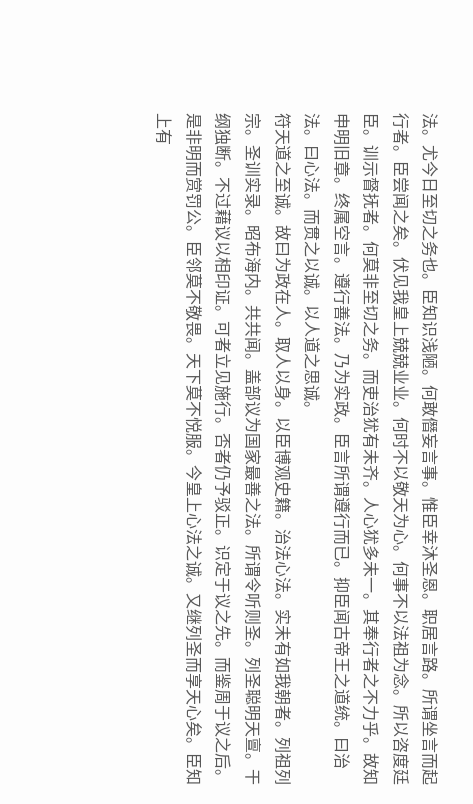法。尤今日至切之务也。臣知识浅陋。何敢僭妄言事。惟臣幸沐圣恩。职居言路。所谓坐言而起行者。臣尝闻之矣。伏见我皇上兢兢业业。何时不以敬天为心。何事不以法祖为念。所以咨度廷臣。训示督抚者。何莫非至切之务。而吏治犹有未齐。人心犹多未一。其奉行者之不力乎。故知申明旧章。终属空言。遵行善法。乃为实政。臣言所谓遵行而已。抑臣闻古帝王之道统。曰治法。曰心法。而贯之以诚。以人道之思诚。
符天道之至诚。故曰为政在人。取人以身。以臣博观史籍。治法心法。实未有如我朝者。列祖列宗。圣训实录。昭布海内。共共闻。盖部议为国家最善之法。所谓令听则圣。列圣聪明天亶。干纲独断。不过藉议以相印证。可者立见施行。否者仍予驳正。识定于议之先。而鉴周于议之后。是非明而赏罚公。臣邻莫不敬畏。天下莫不悦服。今皇上心法之诚。又继列圣而享天心矣。臣知上有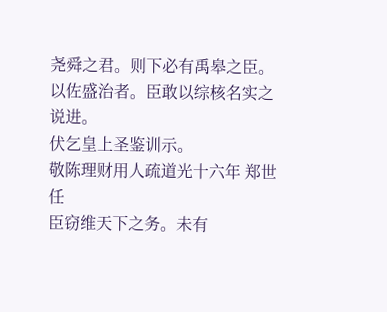尧舜之君。则下必有禹皋之臣。以佐盛治者。臣敢以综核名实之说进。
伏乞皇上圣鉴训示。
敬陈理财用人疏道光十六年 郑世任
臣窃维天下之务。未有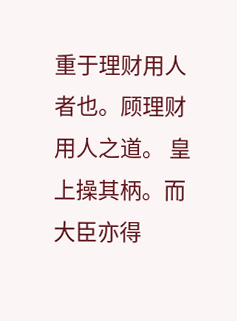重于理财用人者也。顾理财用人之道。 皇上操其柄。而大臣亦得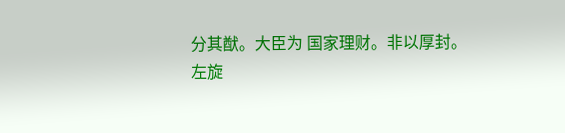分其猷。大臣为 国家理财。非以厚封。
左旋